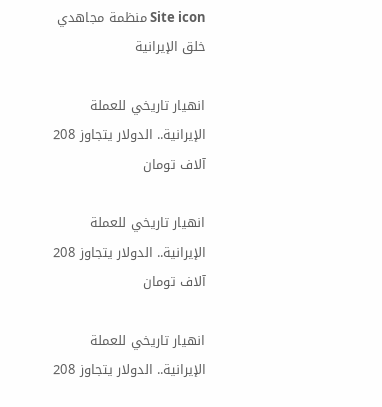Site icon منظمة مجاهدي خلق الإيرانية

انهيار تاريخي للعملة الإيرانية.. الدولار يتجاوز 208 آلاف تومان

انهيار تاريخي للعملة الإيرانية.. الدولار يتجاوز 208 آلاف تومان

انهيار تاريخي للعملة الإيرانية.. الدولار يتجاوز 208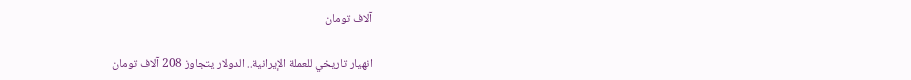آلاف تومان

انهيار تاريخي للعملة الإيرانية.. الدولار يتجاوز 208 آلاف تومان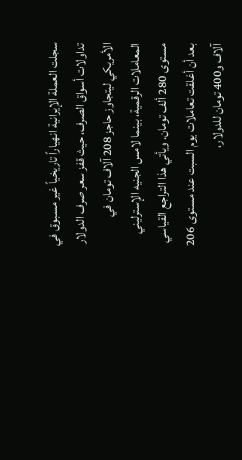سجلت العملة الإيرانية انهياراً تاريخياً غير مسبوق في تداولات أسواق الصرف، حيث قفز سعر صرف الدولار الأمريكي ليتجاوز حاجز 208 آلاف تومان في المعاملات الرقمية، بينما لامس الجنيه الإسترليني مستوى 280 ألف تومان. ويأتي هذا التراجع القياسي بعد أن أغلقت تعاملات يوم السبت عند مستوى 206 آلاف و400 تومان للدولار،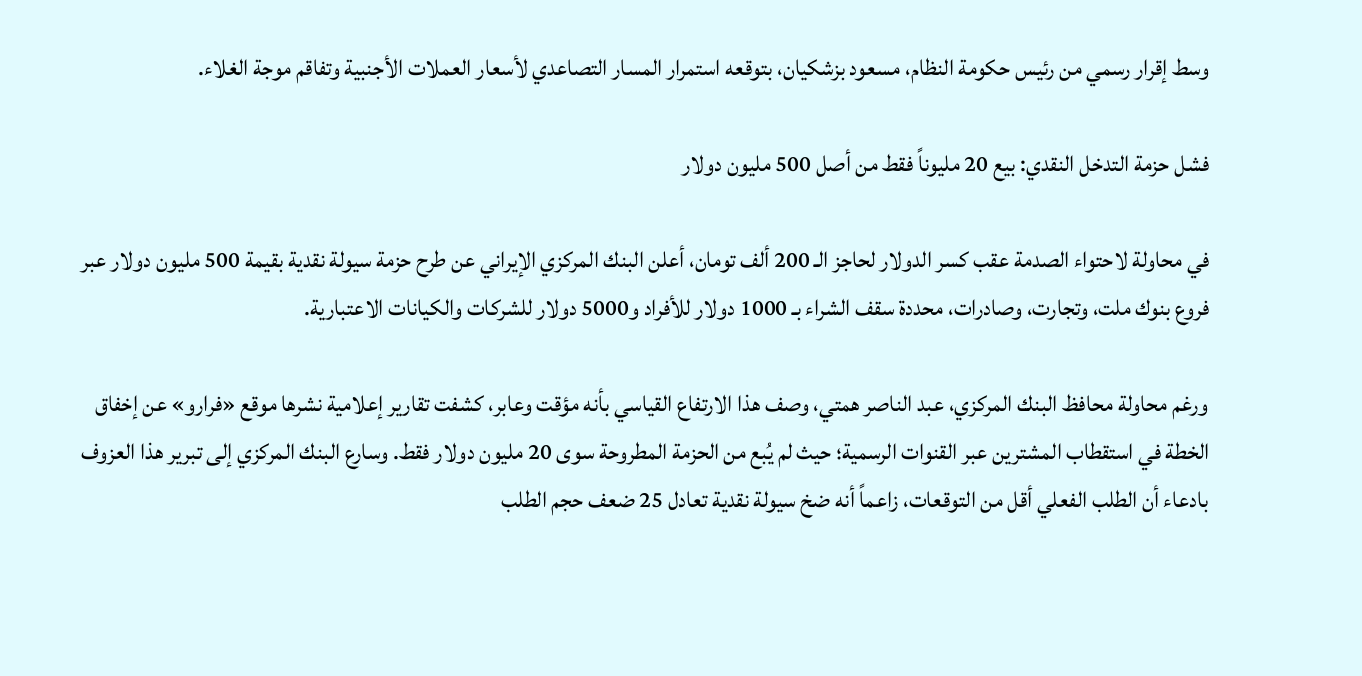وسط إقرار رسمي من رئيس حكومة النظام، مسعود بزشكيان، بتوقعه استمرار المسار التصاعدي لأسعار العملات الأجنبية وتفاقم موجة الغلاء.

فشل حزمة التدخل النقدي: بيع 20 مليوناً فقط من أصل 500 مليون دولار

في محاولة لاحتواء الصدمة عقب كسر الدولار لحاجز الـ 200 ألف تومان، أعلن البنك المركزي الإيراني عن طرح حزمة سيولة نقدية بقيمة 500 مليون دولار عبر فروع بنوك ملت، وتجارت، وصادرات، محددة سقف الشراء بـ 1000 دولار للأفراد و5000 دولار للشركات والكيانات الاعتبارية.

ورغم محاولة محافظ البنك المركزي، عبد الناصر همتي، وصف هذا الارتفاع القياسي بأنه مؤقت وعابر، كشفت تقارير إعلامية نشرها موقع «فرارو» عن إخفاق الخطة في استقطاب المشترين عبر القنوات الرسمية؛ حيث لم يُبع من الحزمة المطروحة سوى 20 مليون دولار فقط. وسارع البنك المركزي إلى تبرير هذا العزوف بادعاء أن الطلب الفعلي أقل من التوقعات، زاعماً أنه ضخ سيولة نقدية تعادل 25 ضعف حجم الطلب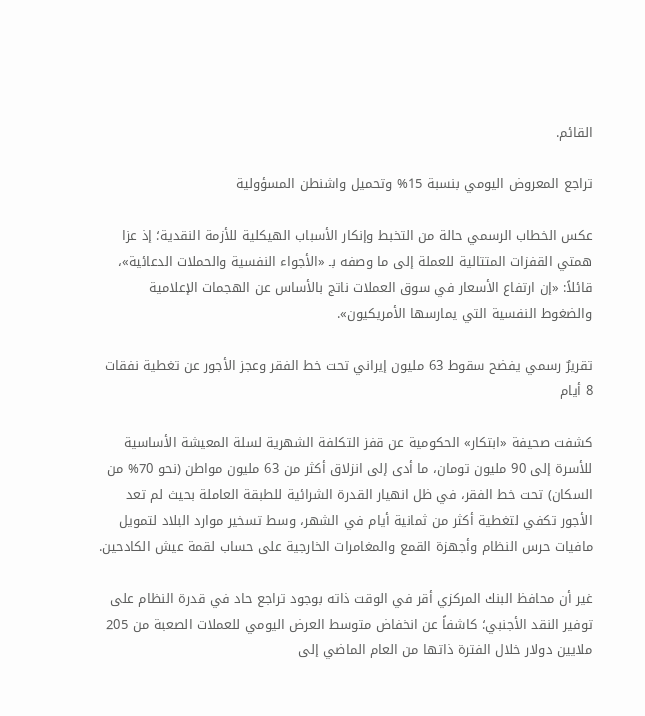القائم.

تراجع المعروض اليومي بنسبة 15% وتحميل واشنطن المسؤولية

عكس الخطاب الرسمي حالة من التخبط وإنكار الأسباب الهيكلية للأزمة النقدية؛ إذ عزا همتي القفزات المتتالية للعملة إلى ما وصفه بـ «الأجواء النفسية والحملات الدعائية»، قائلاً: «إن ارتفاع الأسعار في سوق العملات ناتج بالأساس عن الهجمات الإعلامية والضغوط النفسية التي يمارسها الأمريكيون».

تقريرٌ رسمي يفضح سقوط 63 مليون إيراني تحت خط الفقر وعجز الأجور عن تغطية نفقات 8 أيام

كشفت صحيفة «ابتكار» الحكومية عن قفز التكلفة الشهرية لسلة المعيشة الأساسية للأسرة إلى 90 مليون تومان، ما أدى إلى انزلاق أكثر من 63 مليون مواطن (نحو 70% من السكان) تحت خط الفقر، في ظل انهيار القدرة الشرائية للطبقة العاملة بحيث لم تعد الأجور تكفي لتغطية أكثر من ثمانية أيام في الشهر، وسط تسخير موارد البلاد لتمويل مافيات حرس النظام وأجهزة القمع والمغامرات الخارجية على حساب لقمة عيش الكادحين.

غير أن محافظ البنك المركزي أقر في الوقت ذاته بوجود تراجع حاد في قدرة النظام على توفير النقد الأجنبي؛ كاشفاً عن انخفاض متوسط العرض اليومي للعملات الصعبة من 205 ملايين دولار خلال الفترة ذاتها من العام الماضي إلى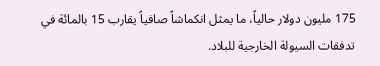175 مليون دولار حالياً، ما يمثل انكماشاً صافياً يقارب 15 بالمائة في تدفقات السيولة الخارجية للبلاد.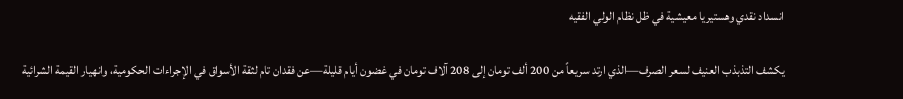انسداد نقدي وهستيريا معيشية في ظل نظام الولي الفقيه

يكشف التذبذب العنيف لسعر الصرف—الذي ارتد سريعاً من 200 ألف تومان إلى 208 آلاف تومان في غضون أيام قليلة—عن فقدان تام لثقة الأسواق في الإجراءات الحكومية، وانهيار القيمة الشرائية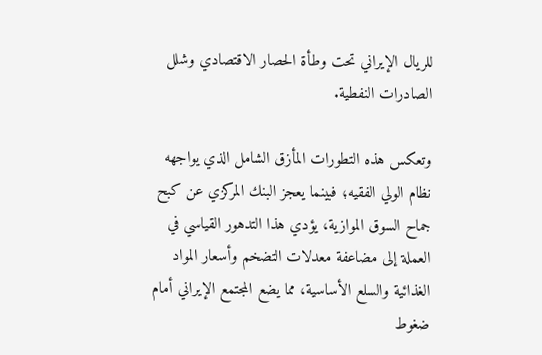للريال الإيراني تحت وطأة الحصار الاقتصادي وشلل الصادرات النفطية.

وتعكس هذه التطورات المأزق الشامل الذي يواجهه نظام الولي الفقيه؛ فبينما يعجز البنك المركزي عن كبح جماح السوق الموازية، يؤدي هذا التدهور القياسي في العملة إلى مضاعفة معدلات التضخم وأسعار المواد الغذائية والسلع الأساسية، مما يضع المجتمع الإيراني أمام ضغوط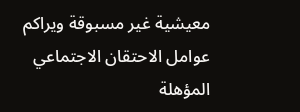معيشية غير مسبوقة ويراكم عوامل الاحتقان الاجتماعي المؤهلة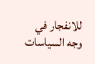للانفجار في وجه السياسات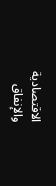الاقتصادية والإنفاق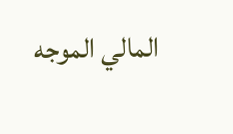المالي الموجه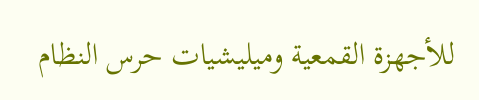للأجهزة القمعية وميليشيات حرس النظام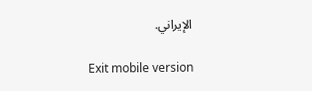الإيراني.

Exit mobile version